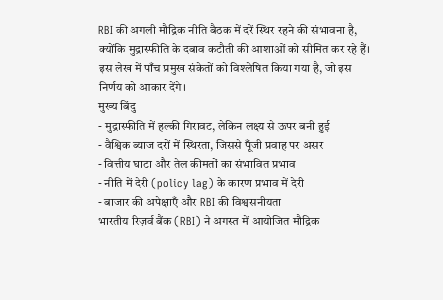RBI की अगली मौद्रिक नीति बैठक में दरें स्थिर रहने की संभावना है, क्योंकि मुद्रास्फीति के दबाव कटौती की आशाओं को सीमित कर रहे हैं। इस लेख में पाँच प्रमुख संकेतों को विश्लेषित किया गया है, जो इस निर्णय को आकार देंगे।
मुख्य बिंदु
- मुद्रास्फीति में हल्की गिरावट, लेकिन लक्ष्य से ऊपर बनी हुई
- वैश्विक ब्याज दरों में स्थिरता, जिससे पूँजी प्रवाह पर असर
- वित्तीय घाटा और तेल कीमतों का संभावित प्रभाव
- नीति में देरी (policy lag) के कारण प्रभाव में देरी
- बाजार की अपेक्षाएँ और RBI की विश्वसनीयता
भारतीय रिज़र्व बैंक (RBI) ने अगस्त में आयोजित मौद्रिक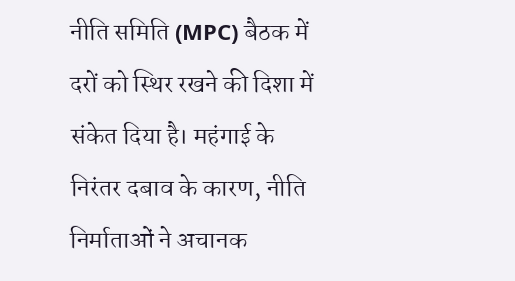नीति समिति (MPC) बैठक में दरों को स्थिर रखने की दिशा में संकेत दिया है। महंगाई के निरंतर दबाव के कारण, नीति निर्माताओं ने अचानक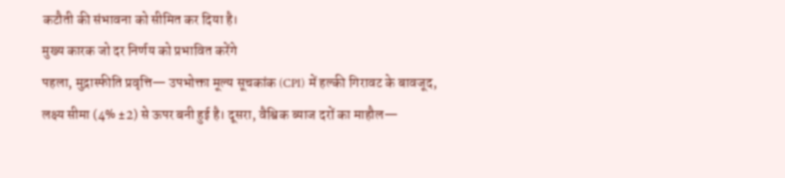कटौती की संभावना को सीमित कर दिया है।
मुख्य कारक जो दर निर्णय को प्रभावित करेंगे
पहला, मुद्रास्फीति प्रवृत्ति— उपभोक्ता मूल्य सूचकांक (CPI) में हल्की गिरावट के बावजूद, लक्ष्य सीमा (4% ±2) से ऊपर बनी हुई है। दूसरा, वैश्विक ब्याज दरों का माहौल—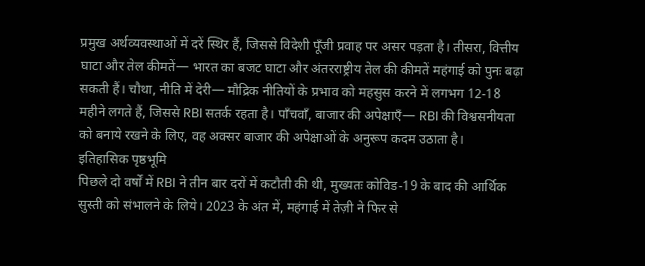प्रमुख अर्थव्यवस्थाओं में दरें स्थिर हैं, जिससे विदेशी पूँजी प्रवाह पर असर पड़ता है। तीसरा, वित्तीय घाटा और तेल कीमतें— भारत का बजट घाटा और अंतरराष्ट्रीय तेल की कीमतें महंगाई को पुनः बढ़ा सकती हैं। चौथा, नीति में देरी— मौद्रिक नीतियों के प्रभाव को महसुस करने में लगभग 12-18 महीने लगते हैं, जिससे RBI सतर्क रहता है। पाँचवाँ, बाजार की अपेक्षाएँ— RBI की विश्वसनीयता को बनाये रखने के लिए, वह अक्सर बाजार की अपेक्षाओं के अनुरूप कदम उठाता है।
इतिहासिक पृष्ठभूमि
पिछले दो वर्षों में RBI ने तीन बार दरों में कटौती की थी, मुख्यतः कोविड-19 के बाद की आर्थिक सुस्ती को संभालने के लिये। 2023 के अंत में, महंगाई में तेज़ी ने फिर से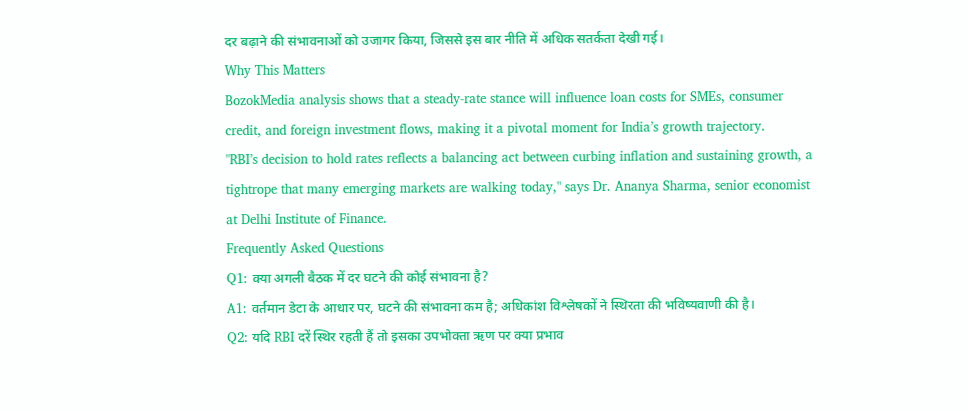दर बढ़ाने की संभावनाओं को उजागर किया, जिससे इस बार नीति में अधिक सतर्कता देखी गई।
Why This Matters
BozokMedia analysis shows that a steady‑rate stance will influence loan costs for SMEs, consumer credit, and foreign investment flows, making it a pivotal moment for India’s growth trajectory.
"RBI’s decision to hold rates reflects a balancing act between curbing inflation and sustaining growth, a tightrope that many emerging markets are walking today," says Dr. Ananya Sharma, senior economist at Delhi Institute of Finance.
Frequently Asked Questions
Q1: क्या अगली बैठक में दर घटने की कोई संभावना है?
A1: वर्तमान डेटा के आधार पर, घटने की संभावना कम है; अधिकांश विश्लेषकों ने स्थिरता की भविष्यवाणी की है।
Q2: यदि RBI दरें स्थिर रहती हैं तो इसका उपभोक्ता ऋण पर क्या प्रभाव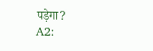पड़ेगा?
A2: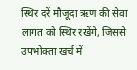स्थिर दरें मौजूदा ऋण की सेवा लागत को स्थिर रखेंगे, जिससे उपभोक्ता खर्च में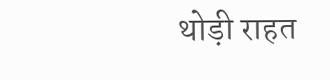थोड़ी राहत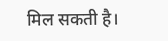मिल सकती है।